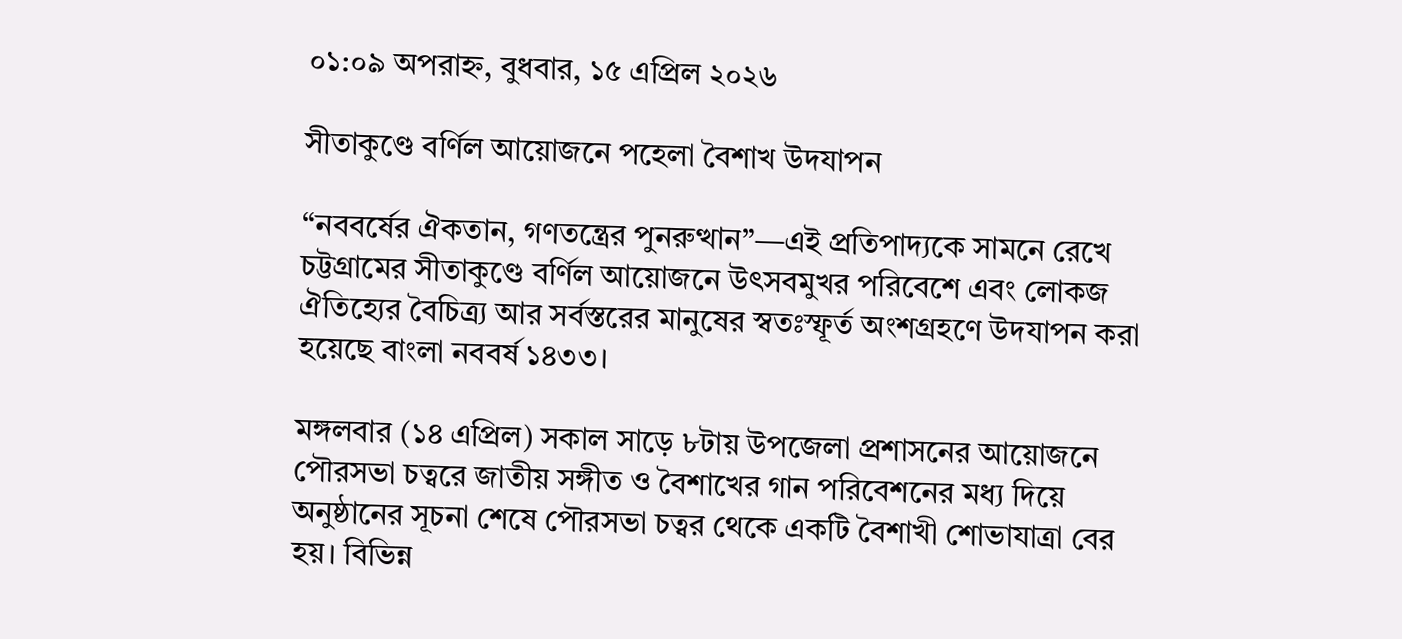০১:০৯ অপরাহ্ন, বুধবার, ১৫ এপ্রিল ২০২৬

সীতাকুণ্ডে বর্ণিল আয়োজনে পহেলা বৈশাখ উদযাপন

“নববর্ষের ঐকতান, গণতন্ত্রের পুনরুত্থান”—এই প্রতিপাদ্যকে সামনে রেখে চট্টগ্রামের সীতাকুণ্ডে বর্ণিল আয়োজনে উৎসবমুখর পরিবেশে এবং লোকজ ঐতিহ্যের বৈচিত্র্য আর সর্বস্তরের মানুষের স্বতঃস্ফূর্ত অংশগ্রহণে উদযাপন করা হয়েছে বাংলা নববর্ষ ১৪৩৩।

মঙ্গলবার (১৪ এপ্রিল) সকাল সাড়ে ৮টায় উপজেলা প্রশাসনের আয়োজনে পৌরসভা চত্বরে জাতীয় সঙ্গীত ও বৈশাখের গান পরিবেশনের মধ্য দিয়ে অনুষ্ঠানের সূচনা শেষে পৌরসভা চত্বর থেকে একটি বৈশাখী শোভাযাত্রা বের হয়। বিভিন্ন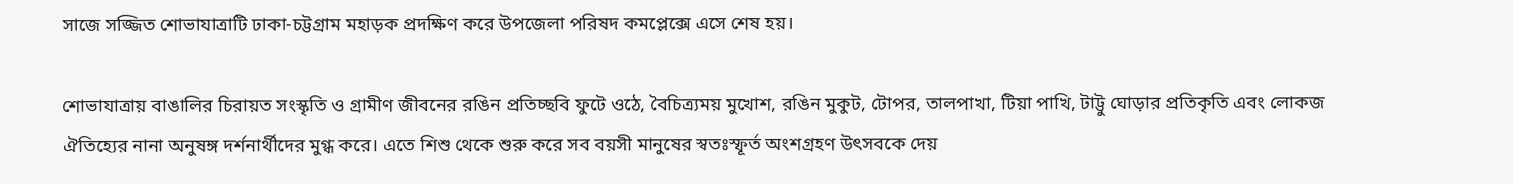সাজে সজ্জিত শোভাযাত্রাটি ঢাকা-চট্টগ্রাম মহাড়ক প্রদক্ষিণ করে উপজেলা পরিষদ কমপ্লেক্সে এসে শেষ হয়।

শোভাযাত্রায় বাঙালির চিরায়ত সংস্কৃতি ও গ্রামীণ জীবনের রঙিন প্রতিচ্ছবি ফুটে ওঠে, বৈচিত্র্যময় মুখোশ, রঙিন মুকুট, টোপর, তালপাখা, টিয়া পাখি, টাট্টু ঘোড়ার প্রতিকৃতি এবং লোকজ ঐতিহ্যের নানা অনুষঙ্গ দর্শনার্থীদের মুগ্ধ করে। এতে শিশু থেকে শুরু করে সব বয়সী মানুষের স্বতঃস্ফূর্ত অংশগ্রহণ উৎসবকে দেয়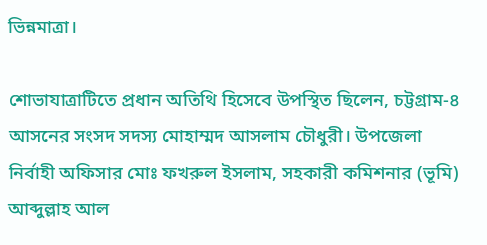ভিন্নমাত্রা।

শোভাযাত্রাটিতে প্রধান অতিথি হিসেবে উপস্থিত ছিলেন, চট্টগ্রাম-৪ আসনের সংসদ সদস্য মোহাম্মদ আসলাম চৌধুরী। উপজেলা নির্বাহী অফিসার মোঃ ফখরুল ইসলাম, সহকারী কমিশনার (ভূমি) আব্দুল্লাহ আল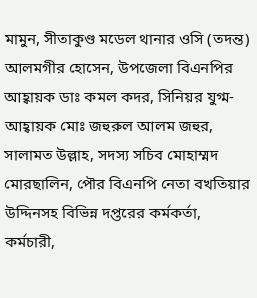মামুন, সীতাকুণ্ড মডেল থানার ওসি (তদন্ত) আলমগীর হোসেন, উপজেলা বিএনপির আহ্বায়ক ডাঃ কমল কদর, সিনিয়র যুগ্ম-আহ্বায়ক মোঃ জহুরুল আলম জহুর, সালামত উল্লাহ, সদস্য সচিব মোহাম্মদ মোরছালিন, পৌর বিএনপি নেতা বখতিয়ার উদ্দিনসহ বিভিন্ন দপ্তরের কর্মকর্তা, কর্মচারী,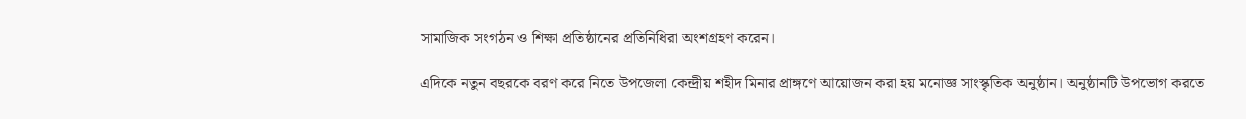সামাজিক সংগঠন ও শিক্ষা প্রতিষ্ঠানের প্রতিনিধিরা অংশগ্রহণ করেন।

এদিকে নতুন বছরকে বরণ করে নিতে উপজেলা কেন্দ্রীয় শহীদ মিনার প্রাঙ্গণে আয়োজন করা হয় মনোজ্ঞ সাংস্কৃতিক অনুষ্ঠান। অনুষ্ঠানটি উপভোগ করতে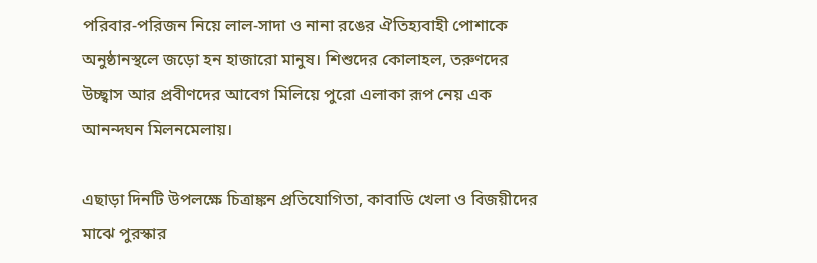পরিবার-পরিজন নিয়ে লাল-সাদা ও নানা রঙের ঐতিহ্যবাহী পোশাকে অনুষ্ঠানস্থলে জড়ো হন হাজারো মানুষ। শিশুদের কোলাহল, তরুণদের উচ্ছ্বাস আর প্রবীণদের আবেগ মিলিয়ে পুরো এলাকা রূপ নেয় এক আনন্দঘন মিলনমেলায়।

এছাড়া দিনটি উপলক্ষে চিত্রাঙ্কন প্রতিযোগিতা, কাবাডি খেলা ও বিজয়ীদের মাঝে পুরস্কার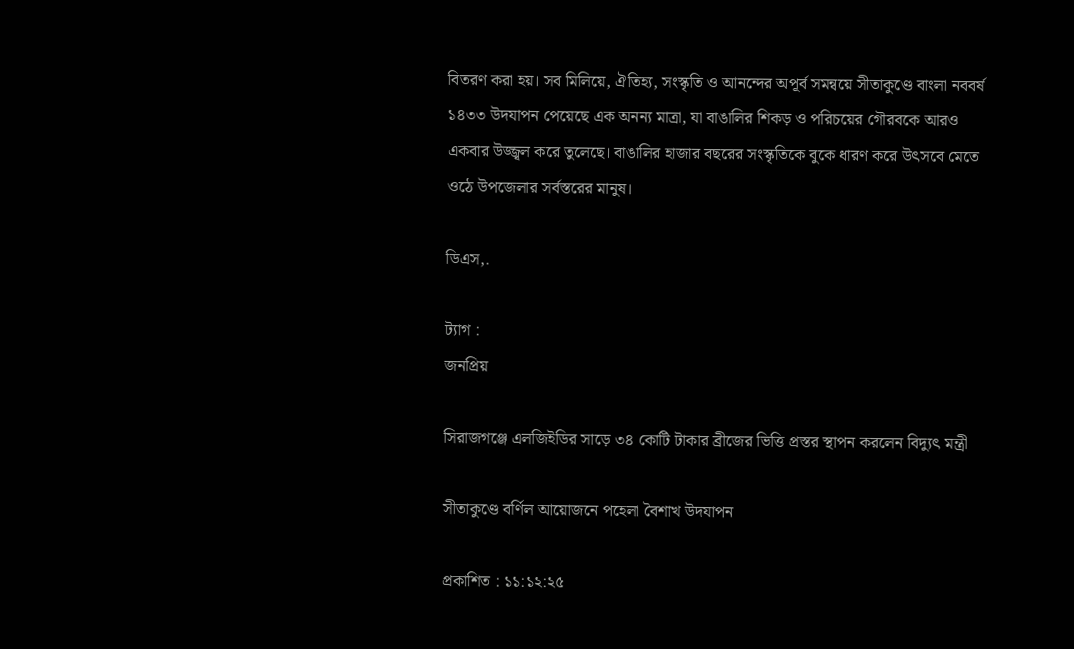বিতরণ করা হয়। সব মিলিয়ে, ঐতিহ্য, সংস্কৃতি ও আনন্দের অপূর্ব সমন্বয়ে সীতাকুণ্ডে বাংলা নববর্ষ ১৪৩৩ উদযাপন পেয়েছে এক অনন্য মাত্রা, যা বাঙালির শিকড় ও পরিচয়ের গৌরবকে আরও একবার উজ্জ্বল করে তুলেছে। বাঙালির হাজার বছরের সংস্কৃতিকে বুকে ধারণ করে উৎসবে মেতে ওঠে উপজেলার সর্বস্তরের মানুষ।

ডিএস,.

ট্যাগ :
জনপ্রিয়

সিরাজগঞ্জে এলজিইডির সাড়ে ৩৪ কোটি টাকার ব্রীজের ভিত্তি প্রস্তর স্থাপন করলেন বিদ্যুৎ মন্ত্রী

সীতাকুণ্ডে বর্ণিল আয়োজনে পহেলা বৈশাখ উদযাপন

প্রকাশিত : ১১:১২:২৫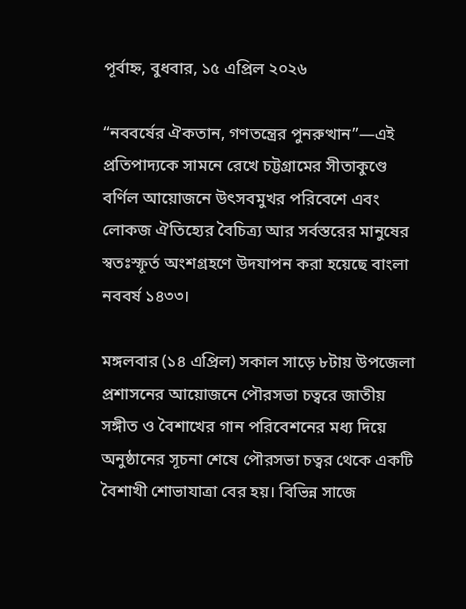পূর্বাহ্ন, বুধবার, ১৫ এপ্রিল ২০২৬

“নববর্ষের ঐকতান, গণতন্ত্রের পুনরুত্থান”—এই প্রতিপাদ্যকে সামনে রেখে চট্টগ্রামের সীতাকুণ্ডে বর্ণিল আয়োজনে উৎসবমুখর পরিবেশে এবং লোকজ ঐতিহ্যের বৈচিত্র্য আর সর্বস্তরের মানুষের স্বতঃস্ফূর্ত অংশগ্রহণে উদযাপন করা হয়েছে বাংলা নববর্ষ ১৪৩৩।

মঙ্গলবার (১৪ এপ্রিল) সকাল সাড়ে ৮টায় উপজেলা প্রশাসনের আয়োজনে পৌরসভা চত্বরে জাতীয় সঙ্গীত ও বৈশাখের গান পরিবেশনের মধ্য দিয়ে অনুষ্ঠানের সূচনা শেষে পৌরসভা চত্বর থেকে একটি বৈশাখী শোভাযাত্রা বের হয়। বিভিন্ন সাজে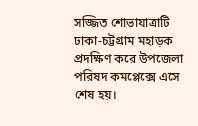সজ্জিত শোভাযাত্রাটি ঢাকা-চট্টগ্রাম মহাড়ক প্রদক্ষিণ করে উপজেলা পরিষদ কমপ্লেক্সে এসে শেষ হয়।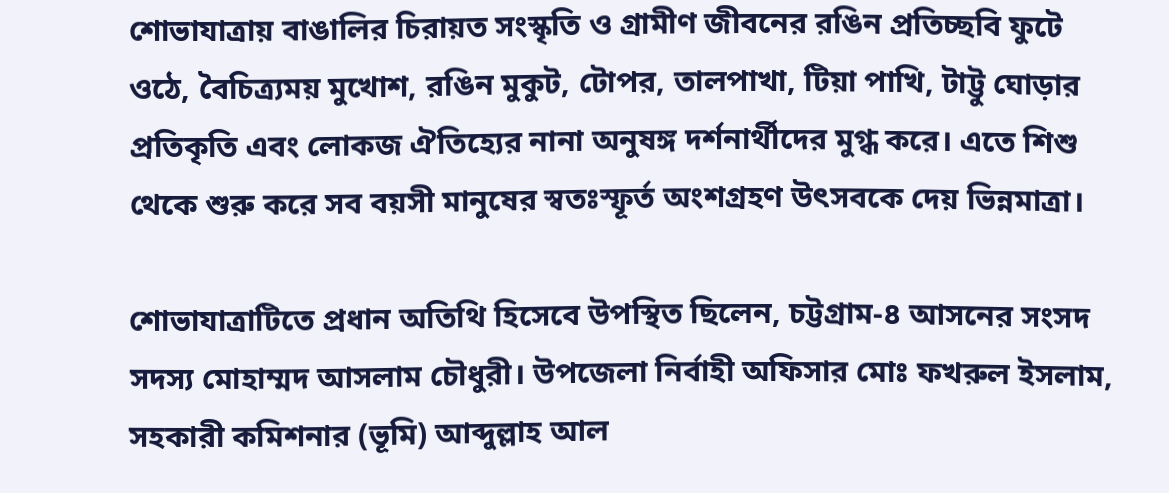শোভাযাত্রায় বাঙালির চিরায়ত সংস্কৃতি ও গ্রামীণ জীবনের রঙিন প্রতিচ্ছবি ফুটে ওঠে, বৈচিত্র্যময় মুখোশ, রঙিন মুকুট, টোপর, তালপাখা, টিয়া পাখি, টাট্টু ঘোড়ার প্রতিকৃতি এবং লোকজ ঐতিহ্যের নানা অনুষঙ্গ দর্শনার্থীদের মুগ্ধ করে। এতে শিশু থেকে শুরু করে সব বয়সী মানুষের স্বতঃস্ফূর্ত অংশগ্রহণ উৎসবকে দেয় ভিন্নমাত্রা।

শোভাযাত্রাটিতে প্রধান অতিথি হিসেবে উপস্থিত ছিলেন, চট্টগ্রাম-৪ আসনের সংসদ সদস্য মোহাম্মদ আসলাম চৌধুরী। উপজেলা নির্বাহী অফিসার মোঃ ফখরুল ইসলাম, সহকারী কমিশনার (ভূমি) আব্দুল্লাহ আল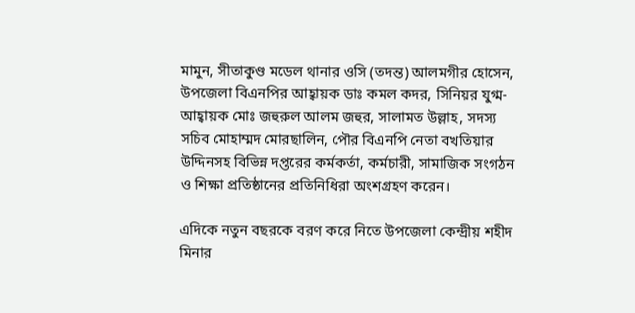মামুন, সীতাকুণ্ড মডেল থানার ওসি (তদন্ত) আলমগীর হোসেন, উপজেলা বিএনপির আহ্বায়ক ডাঃ কমল কদর, সিনিয়র যুগ্ম-আহ্বায়ক মোঃ জহুরুল আলম জহুর, সালামত উল্লাহ, সদস্য সচিব মোহাম্মদ মোরছালিন, পৌর বিএনপি নেতা বখতিয়ার উদ্দিনসহ বিভিন্ন দপ্তরের কর্মকর্তা, কর্মচারী, সামাজিক সংগঠন ও শিক্ষা প্রতিষ্ঠানের প্রতিনিধিরা অংশগ্রহণ করেন।

এদিকে নতুন বছরকে বরণ করে নিতে উপজেলা কেন্দ্রীয় শহীদ মিনার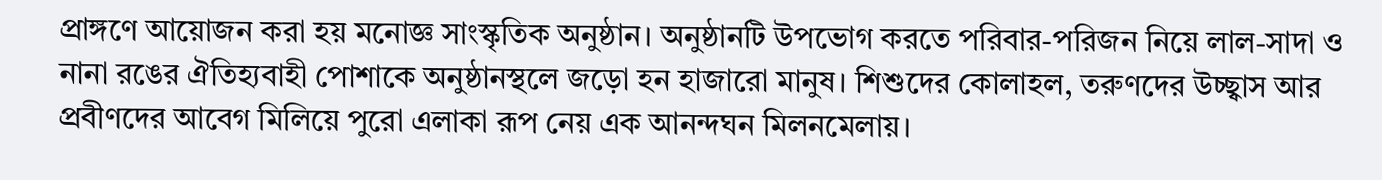প্রাঙ্গণে আয়োজন করা হয় মনোজ্ঞ সাংস্কৃতিক অনুষ্ঠান। অনুষ্ঠানটি উপভোগ করতে পরিবার-পরিজন নিয়ে লাল-সাদা ও নানা রঙের ঐতিহ্যবাহী পোশাকে অনুষ্ঠানস্থলে জড়ো হন হাজারো মানুষ। শিশুদের কোলাহল, তরুণদের উচ্ছ্বাস আর প্রবীণদের আবেগ মিলিয়ে পুরো এলাকা রূপ নেয় এক আনন্দঘন মিলনমেলায়।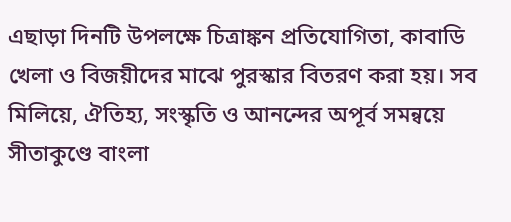এছাড়া দিনটি উপলক্ষে চিত্রাঙ্কন প্রতিযোগিতা, কাবাডি খেলা ও বিজয়ীদের মাঝে পুরস্কার বিতরণ করা হয়। সব মিলিয়ে, ঐতিহ্য, সংস্কৃতি ও আনন্দের অপূর্ব সমন্বয়ে সীতাকুণ্ডে বাংলা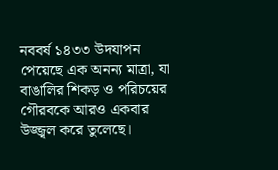নববর্ষ ১৪৩৩ উদযাপন পেয়েছে এক অনন্য মাত্রা, যা বাঙালির শিকড় ও পরিচয়ের গৌরবকে আরও একবার উজ্জ্বল করে তুলেছে।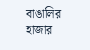বাঙালির হাজার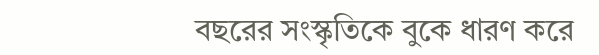বছরের সংস্কৃতিকে বুকে ধারণ করে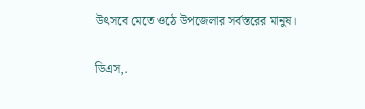উৎসবে মেতে ওঠে উপজেলার সর্বস্তরের মানুষ।

ডিএস,.